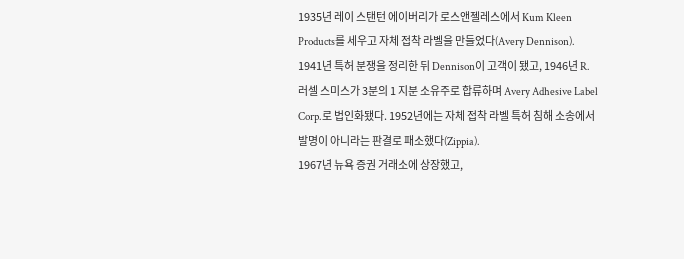1935년 레이 스탠턴 에이버리가 로스앤젤레스에서 Kum Kleen Products를 세우고 자체 접착 라벨을 만들었다(Avery Dennison). 1941년 특허 분쟁을 정리한 뒤 Dennison이 고객이 됐고, 1946년 R. 러셀 스미스가 3분의 1 지분 소유주로 합류하며 Avery Adhesive Label Corp.로 법인화됐다. 1952년에는 자체 접착 라벨 특허 침해 소송에서 발명이 아니라는 판결로 패소했다(Zippia).
1967년 뉴욕 증권 거래소에 상장했고,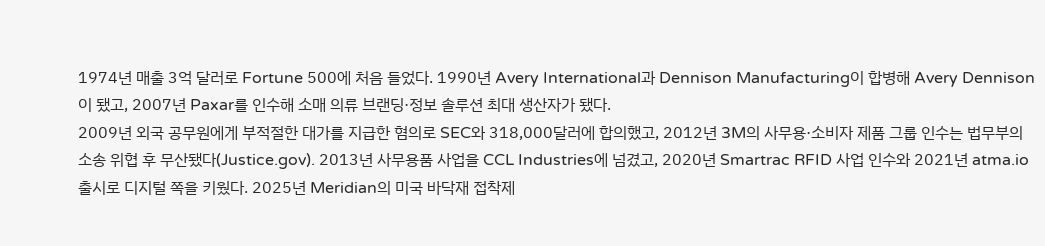1974년 매출 3억 달러로 Fortune 500에 처음 들었다. 1990년 Avery International과 Dennison Manufacturing이 합병해 Avery Dennison이 됐고, 2007년 Paxar를 인수해 소매 의류 브랜딩·정보 솔루션 최대 생산자가 됐다.
2009년 외국 공무원에게 부적절한 대가를 지급한 혐의로 SEC와 318,000달러에 합의했고, 2012년 3M의 사무용·소비자 제품 그룹 인수는 법무부의 소송 위협 후 무산됐다(Justice.gov). 2013년 사무용품 사업을 CCL Industries에 넘겼고, 2020년 Smartrac RFID 사업 인수와 2021년 atma.io 출시로 디지털 쪽을 키웠다. 2025년 Meridian의 미국 바닥재 접착제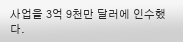사업을 3억 9천만 달러에 인수했다.